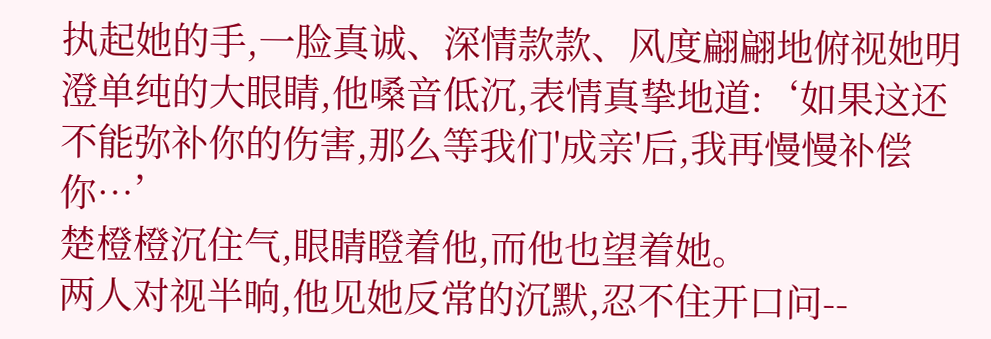执起她的手,一脸真诚、深情款款、风度翩翩地俯视她明澄单纯的大眼睛,他嗓音低沉,表情真挚地道:‘如果这还不能弥补你的伤害,那么等我们'成亲'后,我再慢慢补偿你…’
楚橙橙沉住气,眼睛瞪着他,而他也望着她。
两人对视半晌,他见她反常的沉默,忍不住开口问--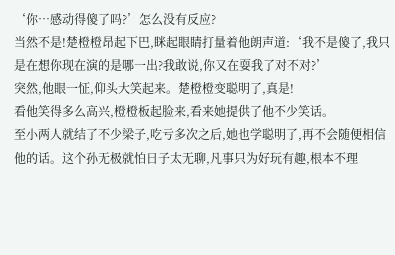‘你…感动得傻了吗?’怎么没有反应?
当然不是!楚橙橙昂起下巴,眯起眼睛打量着他朗声道:‘我不是傻了,我只是在想你现在演的是哪一出?我敢说,你又在耍我了对不对?’
突然,他眼一怔,仰头大笑起来。楚橙橙变聪明了,真是!
看他笑得多么高兴,橙橙板起脸来,看来她提供了他不少笑话。
至小两人就结了不少梁子,吃亏多次之后,她也学聪明了,再不会随便相信他的话。这个孙无极就怕日子太无聊,凡事只为好玩有趣,根本不理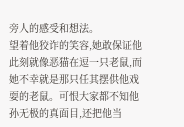旁人的感受和想法。
望着他狡诈的笑容,她敢保证他此刻就像恶猫在逗一只老鼠,而她不幸就是那只任其摆供他戏耍的老鼠。可恨大家都不知他孙无极的真面目,还把他当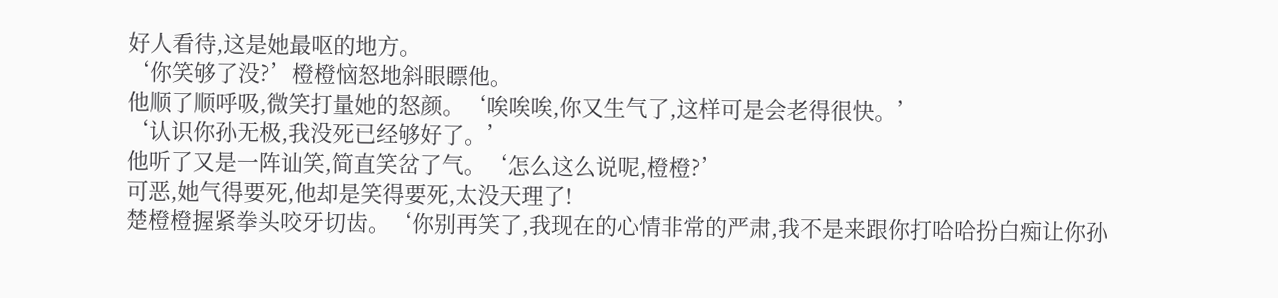好人看待,这是她最呕的地方。
‘你笑够了没?’橙橙恼怒地斜眼瞟他。
他顺了顺呼吸,微笑打量她的怒颜。‘唉唉唉,你又生气了,这样可是会老得很快。’
‘认识你孙无极,我没死已经够好了。’
他听了又是一阵讪笑,简直笑岔了气。‘怎么这么说呢,橙橙?’
可恶,她气得要死,他却是笑得要死,太没天理了!
楚橙橙握紧拳头咬牙切齿。‘你别再笑了,我现在的心情非常的严肃,我不是来跟你打哈哈扮白痴让你孙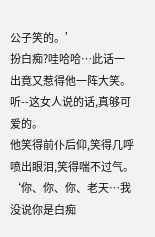公子笑的。’
扮白痴?哇哈哈…此话一出竟又惹得他一阵大笑。
听--这女人说的话,真够可爱的。
他笑得前仆后仰,笑得几呼喷出眼泪,笑得喘不过气。‘你、你、你、老天…我没说你是白痴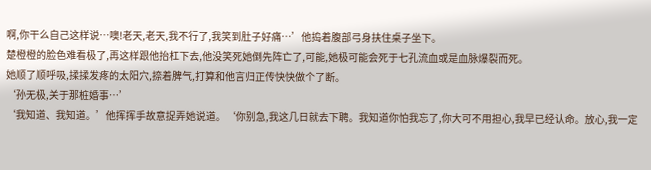啊,你干么自己这样说…噢!老天,老天,我不行了,我笑到肚子好痛…’他捣着腹部弓身扶住桌子坐下。
楚橙橙的脸色难看极了,再这样跟他抬杠下去,他没笑死她倒先阵亡了,可能,她极可能会死于七孔流血或是血脉爆裂而死。
她顺了顺呼吸,揉揉发疼的太阳穴,捺着脾气,打算和他言归正传快快做个了断。
‘孙无极,关于那桩婚事…’
‘我知道、我知道。’他挥挥手故意捉弄她说道。‘你别急,我这几日就去下聘。我知道你怕我忘了,你大可不用担心,我早已经认命。放心,我一定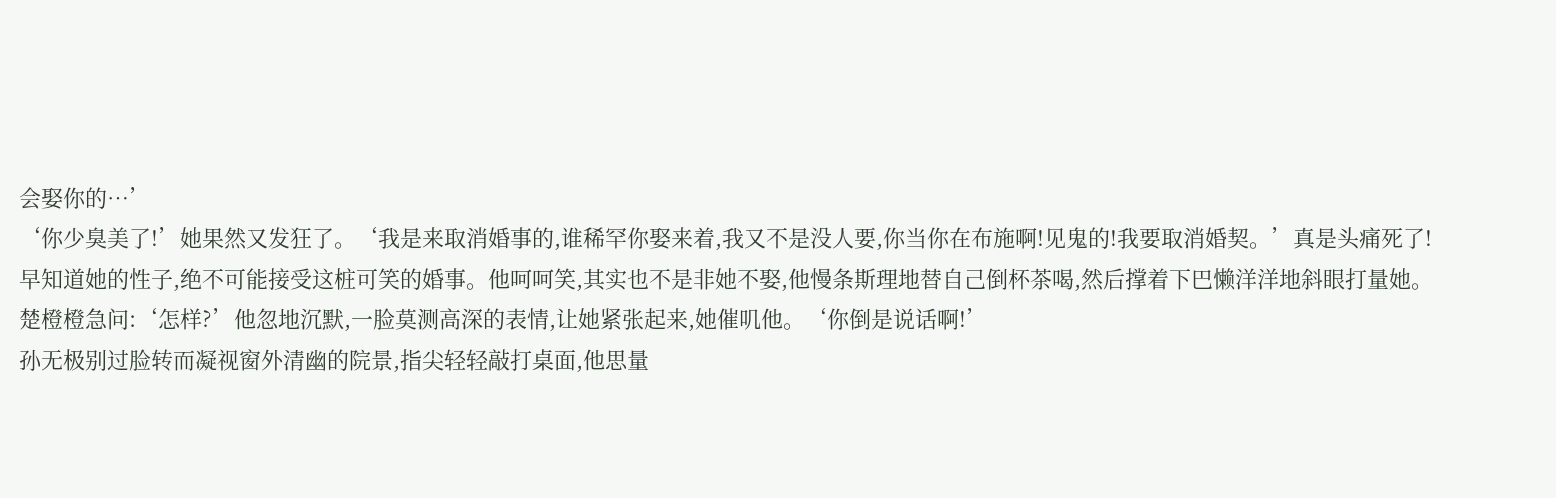会娶你的…’
‘你少臭美了!’她果然又发狂了。‘我是来取消婚事的,谁稀罕你娶来着,我又不是没人要,你当你在布施啊!见鬼的!我要取消婚契。’真是头痛死了!
早知道她的性子,绝不可能接受这桩可笑的婚事。他呵呵笑,其实也不是非她不娶,他慢条斯理地替自己倒杯茶喝,然后撑着下巴懒洋洋地斜眼打量她。
楚橙橙急问:‘怎样?’他忽地沉默,一脸莫测高深的表情,让她紧张起来,她催叽他。‘你倒是说话啊!’
孙无极别过脸转而凝视窗外清幽的院景,指尖轻轻敲打桌面,他思量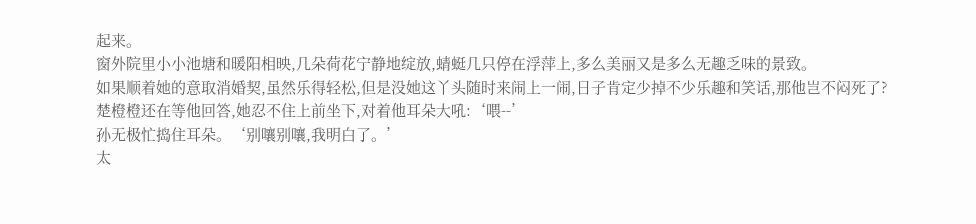起来。
窗外院里小小池塘和暖阳相映,几朵荷花宁静地绽放,蜻蜓几只停在浮萍上,多么美丽又是多么无趣乏味的景致。
如果顺着她的意取消婚契,虽然乐得轻松,但是没她这丫头随时来闹上一闹,日子肯定少掉不少乐趣和笑话,那他岂不闷死了?
楚橙橙还在等他回答,她忍不住上前坐下,对着他耳朵大吼:‘喂--’
孙无极忙捣住耳朵。‘别嚷别嚷,我明白了。’
太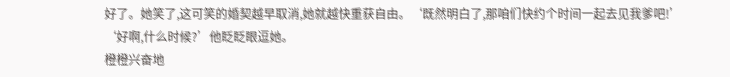好了。她笑了,这可笑的婚契越早取消,她就越快重获自由。‘既然明白了,那咱们快约个时间一起去见我爹吧!’
‘好啊,什么时候?’他眨眨眼逗她。
橙橙兴奋地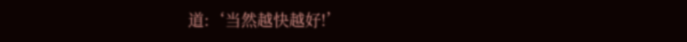道:‘当然越快越好!’